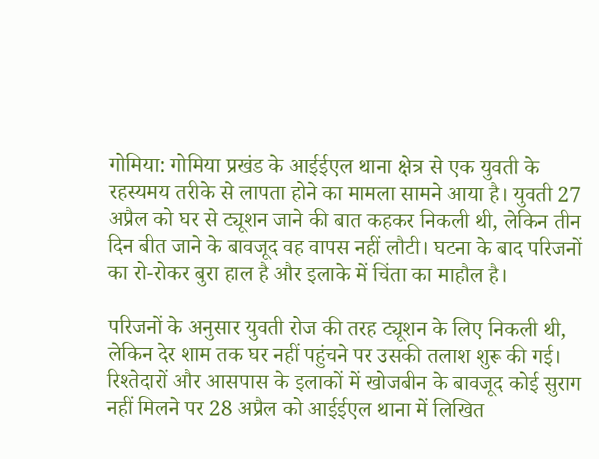गोमिया: गोमिया प्रखंड के आईईएल थाना क्षेत्र से एक युवती के रहस्यमय तरीके से लापता होने का मामला सामने आया है। युवती 27 अप्रैल को घर से ट्यूशन जाने की बात कहकर निकली थी, लेकिन तीन दिन बीत जाने के बावजूद वह वापस नहीं लौटी। घटना के बाद परिजनों का रो-रोकर बुरा हाल है और इलाके में चिंता का माहौल है।

परिजनों के अनुसार युवती रोज की तरह ट्यूशन के लिए निकली थी, लेकिन देर शाम तक घर नहीं पहुंचने पर उसकी तलाश शुरू की गई। रिश्तेदारों और आसपास के इलाकों में खोजबीन के बावजूद कोई सुराग नहीं मिलने पर 28 अप्रैल को आईईएल थाना में लिखित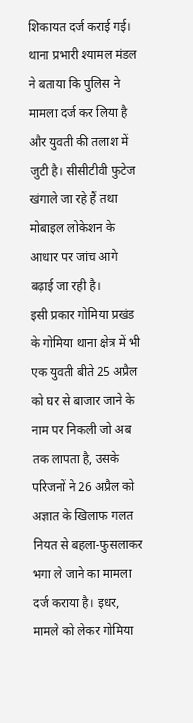शिकायत दर्ज कराई गई।
थाना प्रभारी श्यामल मंडल ने बताया कि पुलिस ने मामला दर्ज कर लिया है और युवती की तलाश में जुटी है। सीसीटीवी फुटेज खंगाले जा रहे हैं तथा मोबाइल लोकेशन के आधार पर जांच आगे बढ़ाई जा रही है।
इसी प्रकार गोमिया प्रखंड के गोमिया थाना क्षेत्र में भी एक युवती बीते 25 अप्रैल को घर से बाजार जाने के नाम पर निकली जो अब तक लापता है, उसके परिजनों ने 26 अप्रैल को अज्ञात के खिलाफ गलत नियत से बहला-फुसलाकर भगा ले जाने का मामला दर्ज कराया है। इधर, मामले को लेकर गोमिया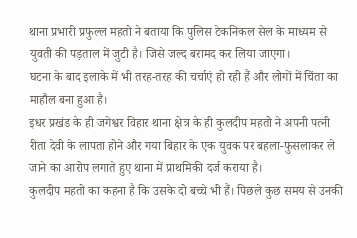थाना प्रभारी प्रफुल्ल महतो ने बताया कि पुलिस टेकनिकल सेल के माध्यम से युवती की पड़ताल में जुटी है। जिसे जल्द बरामद कर लिया जाएगा।
घटना के बाद इलाके में भी तरह-तरह की चर्चाएं हो रही हैं और लोगों में चिंता का माहौल बना हुआ है।
इधर प्रखंड के ही जगेश्वर विहार थाना क्षेत्र के ही कुलदीप महतो ने अपनी पत्नी रीता देवी के लापता होने और गया बिहार के एक युवक पर बहला-फुसलाकर ले जाने का आरोप लगाते हुए थाना में प्राथमिकी दर्ज कराया है।
कुलदीप महतो का कहना है कि उसके दो बच्चे भी हैं। पिछले कुछ समय से उनकी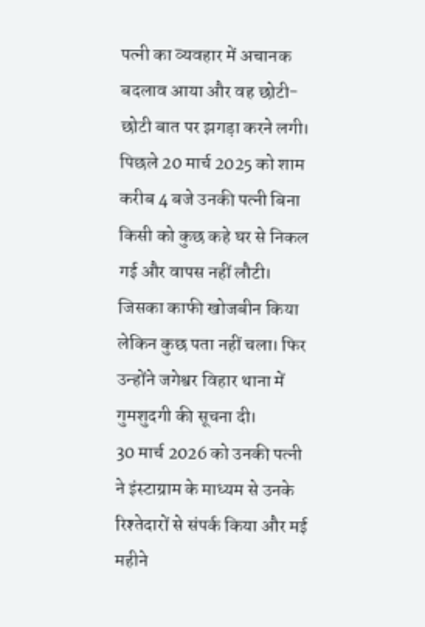पत्नी का व्यवहार में अचानक बदलाव आया और वह छोटी-छोटी बात पर झगड़ा करने लगी। पिछले 20 मार्च 2025 को शाम करीब 4 बजे उनकी पत्नी बिना किसी को कुछ कहे घर से निकल गई और वापस नहीं लौटी। जिसका काफी खोजबीन किया लेकिन कुछ पता नहीं चला। फिर उन्होंने जगेश्वर विहार थाना में गुमशुदगी की सूचना दी।
30 मार्च 2026 को उनकी पत्नी ने इंस्टाग्राम के माध्यम से उनके रिश्तेदारों से संपर्क किया और मई महीने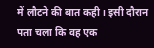में लौटने की बात कही। इसी दौरान पता चला कि वह एक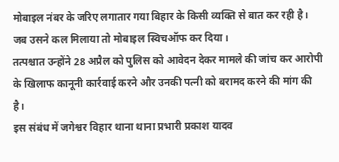मोबाइल नंबर के जरिए लगातार गया बिहार के किसी व्यक्ति से बात कर रही है। जब उसने कल मिलाया तो मोबाइल स्विचऑफ कर दिया।
तत्पश्चात उन्होंने 28 अप्रैल को पुलिस को आवेदन देकर मामले की जांच कर आरोपी के खिलाफ कानूनी कार्रवाई करने और उनकी पत्नी को बरामद करने की मांग की है।
इस संबंध में जगेश्वर विहार थाना थाना प्रभारी प्रकाश यादव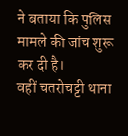ने बताया कि पुलिस मामले की जांच शुरू कर दी है।
वहीं चतरोचट्टी थाना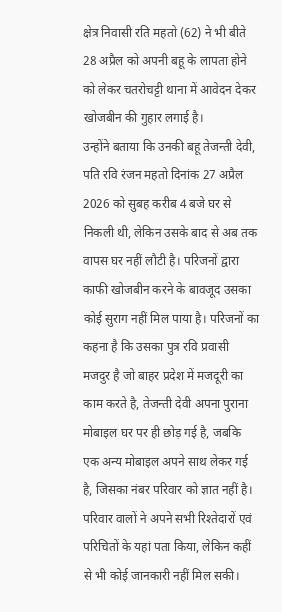क्षेत्र निवासी रति महतो (62) ने भी बीते 28 अप्रैल को अपनी बहू के लापता होने को लेकर चतरोचट्टी थाना में आवेदन देकर खोजबीन की गुहार लगाई है।
उन्होंने बताया कि उनकी बहू तेजन्ती देवी, पति रवि रंजन महतो दिनांक 27 अप्रैल 2026 को सुबह करीब 4 बजे घर से निकली थी, लेकिन उसके बाद से अब तक वापस घर नहीं लौटी है। परिजनों द्वारा काफी खोजबीन करने के बावजूद उसका कोई सुराग नहीं मिल पाया है। परिजनों का कहना है कि उसका पुत्र रवि प्रवासी मजदुर है जो बाहर प्रदेश में मजदूरी का काम करते है, तेजन्ती देवी अपना पुराना मोबाइल घर पर ही छोड़ गई है, जबकि एक अन्य मोबाइल अपने साथ लेकर गई है, जिसका नंबर परिवार को ज्ञात नहीं है। परिवार वालों ने अपने सभी रिश्तेदारों एवं परिचितों के यहां पता किया, लेकिन कहीं से भी कोई जानकारी नहीं मिल सकी।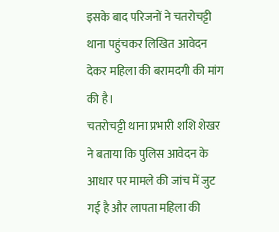इसके बाद परिजनों ने चतरोचट्टी थाना पहुंचकर लिखित आवेदन देकर महिला की बरामदगी की मांग की है।
चतरोचट्टी थाना प्रभारी शशि शेखर ने बताया कि पुलिस आवेदन के आधार पर मामले की जांच में जुट गई है और लापता महिला की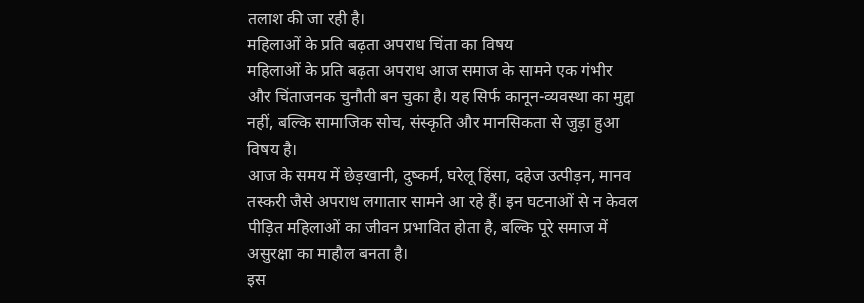तलाश की जा रही है।
महिलाओं के प्रति बढ़ता अपराध चिंता का विषय
महिलाओं के प्रति बढ़ता अपराध आज समाज के सामने एक गंभीर और चिंताजनक चुनौती बन चुका है। यह सिर्फ कानून-व्यवस्था का मुद्दा नहीं, बल्कि सामाजिक सोच, संस्कृति और मानसिकता से जुड़ा हुआ विषय है।
आज के समय में छेड़खानी, दुष्कर्म, घरेलू हिंसा, दहेज उत्पीड़न, मानव तस्करी जैसे अपराध लगातार सामने आ रहे हैं। इन घटनाओं से न केवल पीड़ित महिलाओं का जीवन प्रभावित होता है, बल्कि पूरे समाज में असुरक्षा का माहौल बनता है।
इस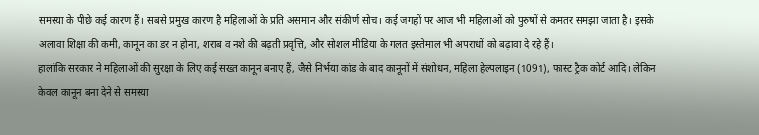समस्या के पीछे कई कारण हैं। सबसे प्रमुख कारण है महिलाओं के प्रति असमान और संकीर्ण सोच। कई जगहों पर आज भी महिलाओं को पुरुषों से कमतर समझा जाता है। इसके अलावा शिक्षा की कमी, कानून का डर न होना, शराब व नशे की बढ़ती प्रवृत्ति, और सोशल मीडिया के गलत इस्तेमाल भी अपराधों को बढ़ावा दे रहे हैं।
हालांकि सरकार ने महिलाओं की सुरक्षा के लिए कई सख्त कानून बनाए हैं, जैसे निर्भया कांड के बाद कानूनों में संशोधन, महिला हेल्पलाइन (1091), फास्ट ट्रैक कोर्ट आदि। लेकिन केवल कानून बना देने से समस्या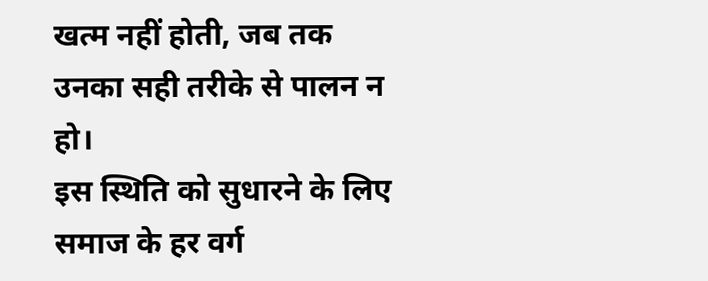खत्म नहीं होती, जब तक उनका सही तरीके से पालन न हो।
इस स्थिति को सुधारने के लिए समाज के हर वर्ग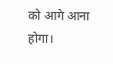को आगे आना होगा।